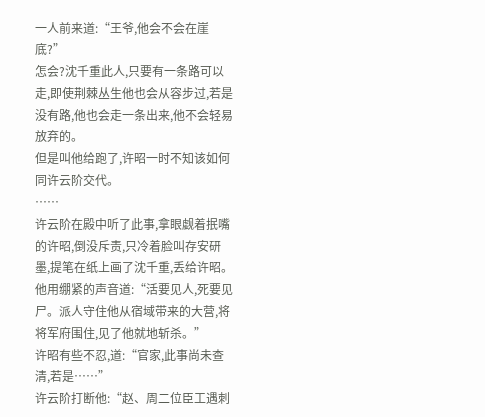一人前来道:“王爷,他会不会在崖底?”
怎会?沈千重此人,只要有一条路可以走,即使荆棘丛生他也会从容步过,若是没有路,他也会走一条出来,他不会轻易放弃的。
但是叫他给跑了,许昭一时不知该如何同许云阶交代。
……
许云阶在殿中听了此事,拿眼觑着抿嘴的许昭,倒没斥责,只冷着脸叫存安研墨,提笔在纸上画了沈千重,丢给许昭。
他用绷紧的声音道:“活要见人,死要见尸。派人守住他从宿域带来的大营,将将军府围住,见了他就地斩杀。”
许昭有些不忍,道:“官家,此事尚未查清,若是……”
许云阶打断他:“赵、周二位臣工遇刺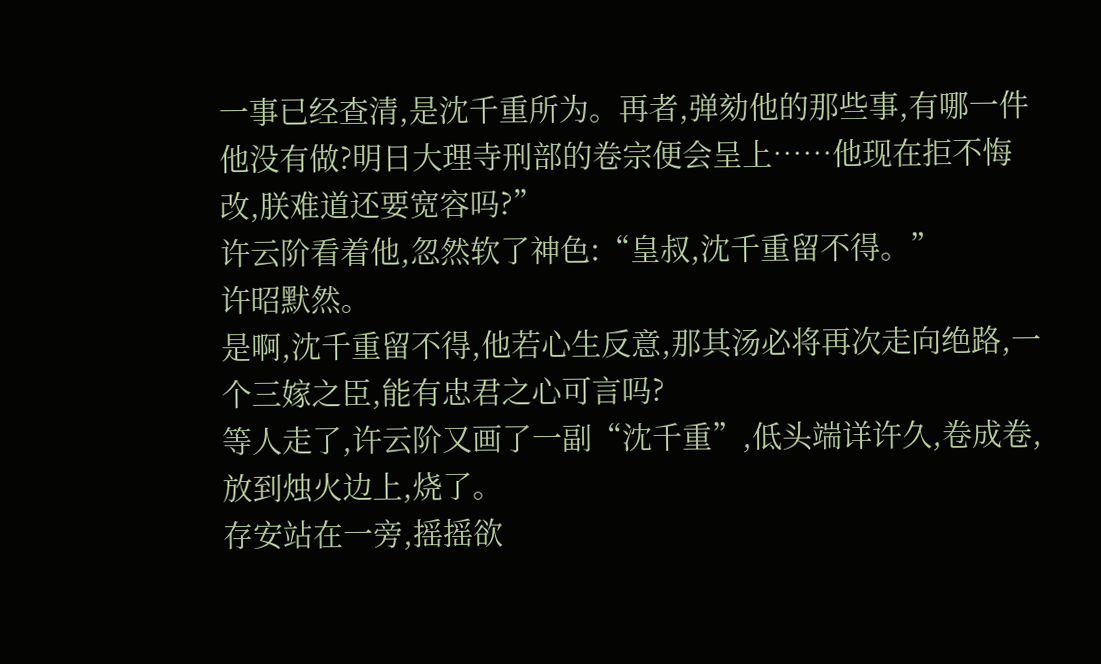一事已经查清,是沈千重所为。再者,弹劾他的那些事,有哪一件他没有做?明日大理寺刑部的卷宗便会呈上……他现在拒不悔改,朕难道还要宽容吗?”
许云阶看着他,忽然软了神色:“皇叔,沈千重留不得。”
许昭默然。
是啊,沈千重留不得,他若心生反意,那其汤必将再次走向绝路,一个三嫁之臣,能有忠君之心可言吗?
等人走了,许云阶又画了一副“沈千重”,低头端详许久,卷成卷,放到烛火边上,烧了。
存安站在一旁,摇摇欲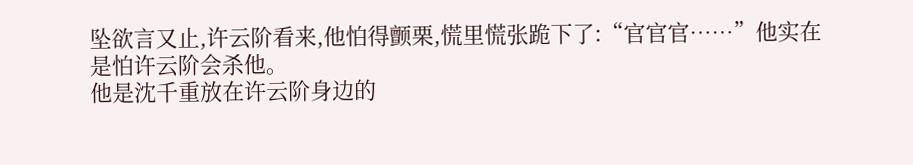坠欲言又止,许云阶看来,他怕得颤栗,慌里慌张跪下了:“官官官……”他实在是怕许云阶会杀他。
他是沈千重放在许云阶身边的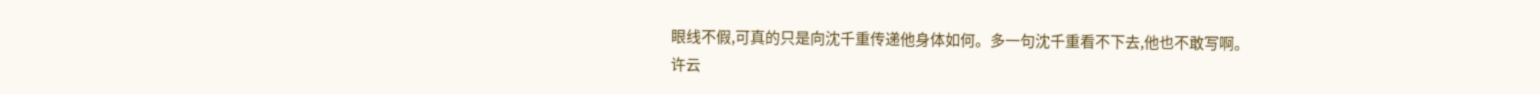眼线不假,可真的只是向沈千重传递他身体如何。多一句沈千重看不下去,他也不敢写啊。
许云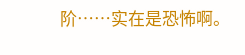阶……实在是恐怖啊。